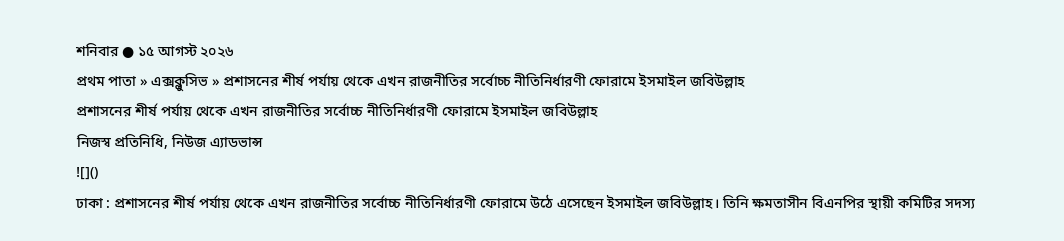শনিবার ● ১৫ আগস্ট ২০২৬
প্রথম পাতা » এক্সক্লুসিভ » প্রশাসনের শীর্ষ পর্যায় থেকে এখন রাজনীতির সর্বোচ্চ নীতিনির্ধারণী ফোরামে ইসমাইল জবিউল্লাহ
প্রশাসনের শীর্ষ পর্যায় থেকে এখন রাজনীতির সর্বোচ্চ নীতিনির্ধারণী ফোরামে ইসমাইল জবিউল্লাহ
নিজস্ব প্রতিনিধি, নিউজ এ্যাডভান্স
![]()
ঢাকা : প্রশাসনের শীর্ষ পর্যায় থেকে এখন রাজনীতির সর্বোচ্চ নীতিনির্ধারণী ফোরামে উঠে এসেছেন ইসমাইল জবিউল্লাহ। তিনি ক্ষমতাসীন বিএনপির স্থায়ী কমিটির সদস্য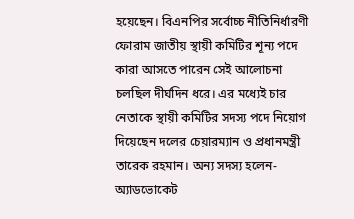হয়েছেন। বিএনপির সর্বোচ্চ নীতিনির্ধারণী ফোরাম জাতীয় স্থায়ী কমিটির শূন্য পদে কারা আসতে পারেন সেই আলোচনা চলছিল দীর্ঘদিন ধরে। এর মধ্যেই চার নেতাকে স্থায়ী কমিটির সদস্য পদে নিয়োগ দিয়েছেন দলের চেয়ারম্যান ও প্রধানমন্ত্রী তারেক রহমান। অন্য সদস্য হলেন-অ্যাডভোকেট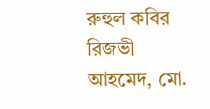রুহুল কবির রিজভী আহমেদ, মো.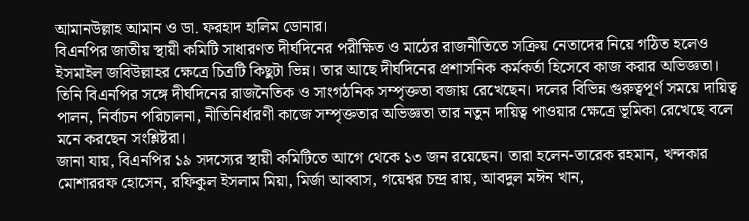আমানউল্লাহ আমান ও ডা. ফরহাদ হালিম ডোনার।
বিএনপির জাতীয় স্থায়ী কমিটি সাধারণত দীর্ঘদিনের পরীক্ষিত ও মাঠের রাজনীতিতে সক্রিয় নেতাদের নিয়ে গঠিত হলেও ইসমাইল জবিউল্লাহর ক্ষেত্রে চিত্রটি কিছুটা ভিন্ন। তার আছে দীর্ঘদিনের প্রশাসনিক কর্মকর্তা হিসেবে কাজ করার অভিজ্ঞতা। তিনি বিএনপির সঙ্গে দীর্ঘদিনের রাজনৈতিক ও সাংগঠনিক সম্পৃক্ততা বজায় রেখেছেন। দলের বিভিন্ন গুরুত্বপূর্ণ সময়ে দায়িত্ব পালন, নির্বাচন পরিচালনা, নীতিনির্ধারণী কাজে সম্পৃক্ততার অভিজ্ঞতা তার নতুন দায়িত্ব পাওয়ার ক্ষেত্রে ভূমিকা রেখেছে বলে মনে করছেন সংশ্লিষ্টরা।
জানা যায়, বিএনপির ১৯ সদস্যের স্থায়ী কমিটিতে আগে থেকে ১৩ জন রয়েছেন। তারা হলেন-তারেক রহমান, খন্দকার মোশাররফ হোসেন, রফিকুল ইসলাম মিয়া, মির্জা আব্বাস, গয়েশ্বর চন্দ্র রায়, আবদুল মঈন খান,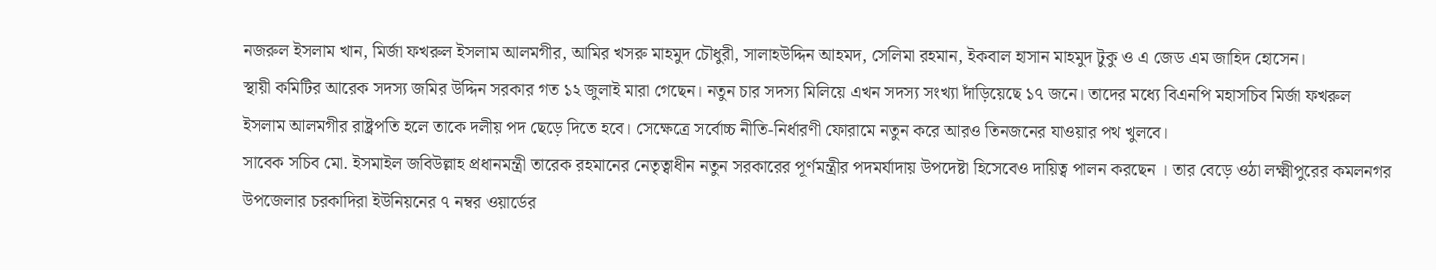নজরুল ইসলাম খান, মির্জা ফখরুল ইসলাম আলমগীর, আমির খসরু মাহমুদ চৌধুরী, সালাহউদ্দিন আহমদ, সেলিমা রহমান, ইকবাল হাসান মাহমুদ টুকু ও এ জেড এম জাহিদ হোসেন।
স্থায়ী কমিটির আরেক সদস্য জমির উদ্দিন সরকার গত ১২ জুলাই মারা গেছেন। নতুন চার সদস্য মিলিয়ে এখন সদস্য সংখ্যা দাঁড়িয়েছে ১৭ জনে। তাদের মধ্যে বিএনপি মহাসচিব মির্জা ফখরুল ইসলাম আলমগীর রাষ্ট্রপতি হলে তাকে দলীয় পদ ছেড়ে দিতে হবে। সেক্ষেত্রে সর্বোচ্চ নীতি-নির্ধারণী ফোরামে নতুন করে আরও তিনজনের যাওয়ার পথ খুলবে।
সাবেক সচিব মো. ইসমাইল জবিউল্লাহ প্রধানমন্ত্রী তারেক রহমানের নেতৃত্বাধীন নতুন সরকারের পূর্ণমন্ত্রীর পদমর্যাদায় উপদেষ্টা হিসেবেও দায়িত্ব পালন করছেন । তার বেড়ে ওঠা লক্ষ্মীপুরের কমলনগর উপজেলার চরকাদিরা ইউনিয়নের ৭ নম্বর ওয়ার্ডের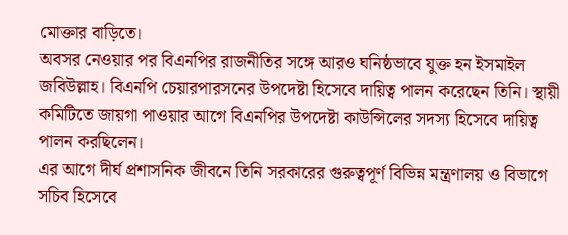মোক্তার বাড়িতে।
অবসর নেওয়ার পর বিএনপির রাজনীতির সঙ্গে আরও ঘনিষ্ঠভাবে যুক্ত হন ইসমাইল জবিউল্লাহ। বিএনপি চেয়ারপারসনের উপদেষ্টা হিসেবে দায়িত্ব পালন করেছেন তিনি। স্থায়ী কমিটিতে জায়গা পাওয়ার আগে বিএনপির উপদেষ্টা কাউন্সিলের সদস্য হিসেবে দায়িত্ব পালন করছিলেন।
এর আগে দীর্ঘ প্রশাসনিক জীবনে তিনি সরকারের গুরুত্বপূর্ণ বিভিন্ন মন্ত্রণালয় ও বিভাগে সচিব হিসেবে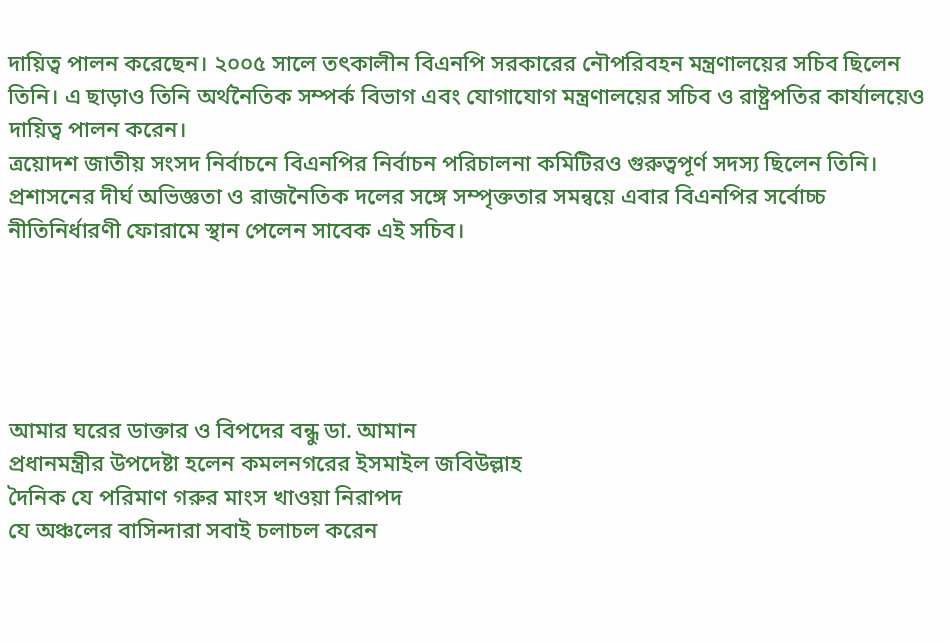দায়িত্ব পালন করেছেন। ২০০৫ সালে তৎকালীন বিএনপি সরকারের নৌপরিবহন মন্ত্রণালয়ের সচিব ছিলেন তিনি। এ ছাড়াও তিনি অর্থনৈতিক সম্পর্ক বিভাগ এবং যোগাযোগ মন্ত্রণালয়ের সচিব ও রাষ্ট্রপতির কার্যালয়েও দায়িত্ব পালন করেন।
ত্রয়োদশ জাতীয় সংসদ নির্বাচনে বিএনপির নির্বাচন পরিচালনা কমিটিরও গুরুত্বপূর্ণ সদস্য ছিলেন তিনি। প্রশাসনের দীর্ঘ অভিজ্ঞতা ও রাজনৈতিক দলের সঙ্গে সম্পৃক্ততার সমন্বয়ে এবার বিএনপির সর্বোচ্চ নীতিনির্ধারণী ফোরামে স্থান পেলেন সাবেক এই সচিব।





আমার ঘরের ডাক্তার ও বিপদের বন্ধু ডা. আমান
প্রধানমন্ত্রীর উপদেষ্টা হলেন কমলনগরের ইসমাইল জবিউল্লাহ
দৈনিক যে পরিমাণ গরুর মাংস খাওয়া নিরাপদ
যে অঞ্চলের বাসিন্দারা সবাই চলাচল করেন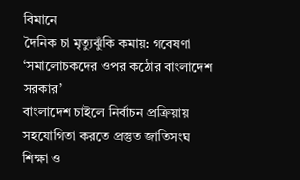বিমানে
দৈনিক চা মৃত্যুঝুঁকি কমায়: গবেষণা
‘সমালোচকদের ওপর কঠোর বাংলাদেশ সরকার’
বাংলাদেশ চাইলে নির্বাচন প্রক্রিয়ায় সহযোগিতা করতে প্রস্তুত জাতিসংঘ
শিক্ষা ও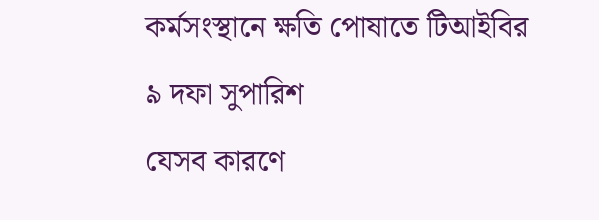কর্মসংস্থানে ক্ষতি পোষাতে টিআইবির ৯ দফা সুপারিশ
যেসব কারণে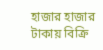হাজার হাজার টাকায় বিক্রি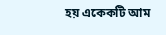হয় একেকটি আম